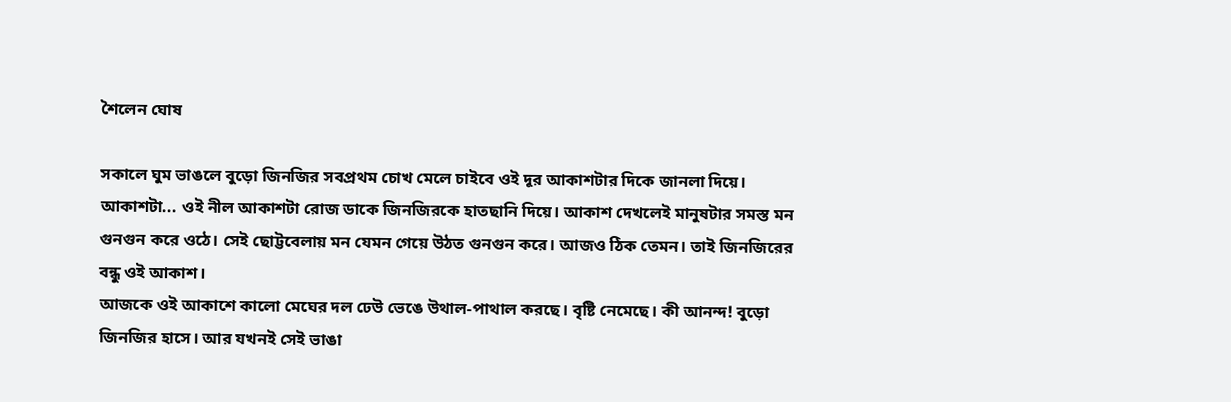শৈলেন ঘোষ

সকালে ঘুম ভাঙলে বুড়ো জিনজির সবপ্রথম চোখ মেলে চাইবে ওই দূর আকাশটার দিকে জানলা দিয়ে। আকাশটা... ওই নীল আকাশটা রোজ ডাকে জিনজিরকে হাতছানি দিয়ে। আকাশ দেখলেই মানুষটার সমস্ত মন গুনগুন করে ওঠে। সেই ছোট্টবেলায় মন যেমন গেয়ে উঠত গুনগুন করে। আজও ঠিক তেমন। তাই জিনজিরের বন্ধু ওই আকাশ।
আজকে ওই আকাশে কালো মেঘের দল ঢেউ ভেঙে উথাল-পাথাল করছে। বৃষ্টি নেমেছে। কী আনন্দ! বুড়ো জিনজির হাসে। আর যখনই সেই ভাঙা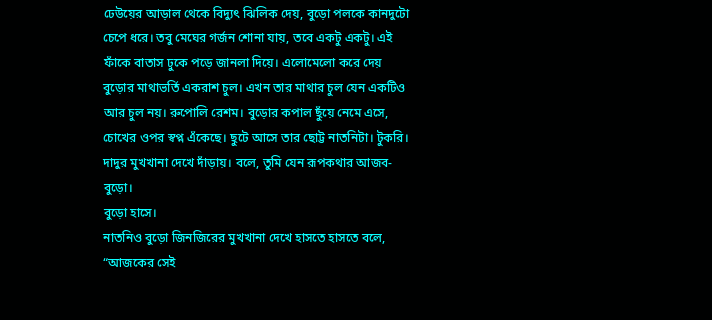ঢেউয়ের আড়াল থেকে বিদ্যুৎ ঝিলিক দেয়, বুড়ো পলকে কানদুটো চেপে ধরে। তবু মেঘের গর্জন শোনা যায়, তবে একটু একটু। এই ফাঁকে বাতাস ঢুকে পড়ে জানলা দিয়ে। এলোমেলো করে দেয় বুড়োর মাথাভর্তি একরাশ চুল। এখন তার মাথার চুল যেন একটিও আর চুল নয়। রুপোলি রেশম। বুড়োর কপাল ছুঁয়ে নেমে এসে, চোখের ওপর স্বপ্ন এঁকেছে। ছুটে আসে তার ছোট্ট নাতনিটা। টুকরি। দাদুর মুখখানা দেখে দাঁড়ায়। বলে, তুমি যেন রূপকথার আজব-বুড়ো।
বুড়ো হাসে।
নাতনিও বুড়ো জিনজিরের মুখখানা দেখে হাসতে হাসতে বলে, “আজকের সেই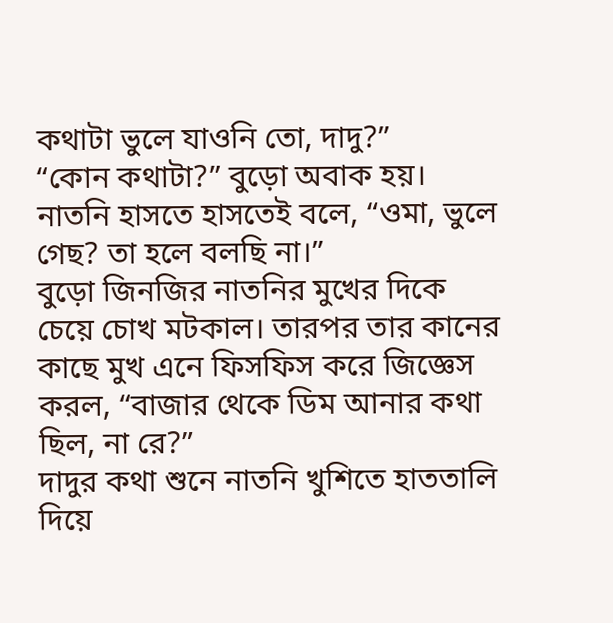কথাটা ভুলে যাওনি তো, দাদু?”
“কোন কথাটা?” বুড়ো অবাক হয়।
নাতনি হাসতে হাসতেই বলে, “ওমা, ভুলে গেছ? তা হলে বলছি না।”
বুড়ো জিনজির নাতনির মুখের দিকে চেয়ে চোখ মটকাল। তারপর তার কানের কাছে মুখ এনে ফিসফিস করে জিজ্ঞেস করল, “বাজার থেকে ডিম আনার কথা ছিল, না রে?”
দাদুর কথা শুনে নাতনি খুশিতে হাততালি দিয়ে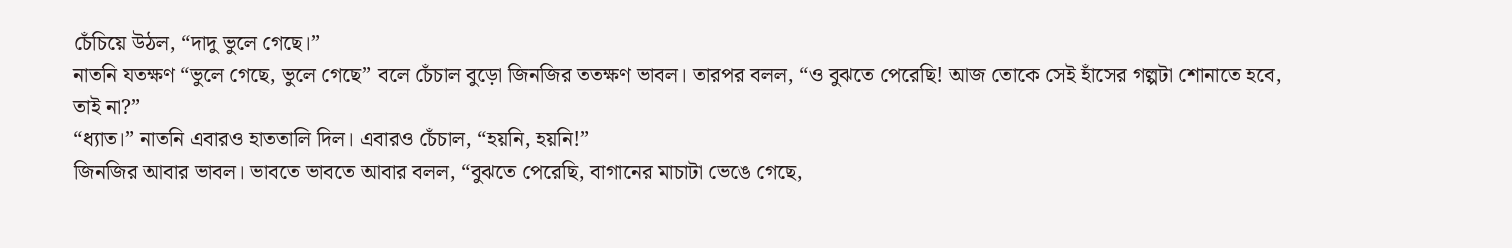চেঁচিয়ে উঠল, “দাদু ভুলে গেছে।”
নাতনি যতক্ষণ “ভুলে গেছে, ভুলে গেছে” বলে চেঁচাল বুড়ো জিনজির ততক্ষণ ভাবল। তারপর বলল, “ও বুঝতে পেরেছি! আজ তোকে সেই হাঁসের গল্পটা শোনাতে হবে, তাই না?”
“ধ্যাত।” নাতনি এবারও হাততালি দিল। এবারও চেঁচাল, “হয়নি, হয়নি!”
জিনজির আবার ভাবল। ভাবতে ভাবতে আবার বলল, “বুঝতে পেরেছি, বাগানের মাচাটা ভেঙে গেছে,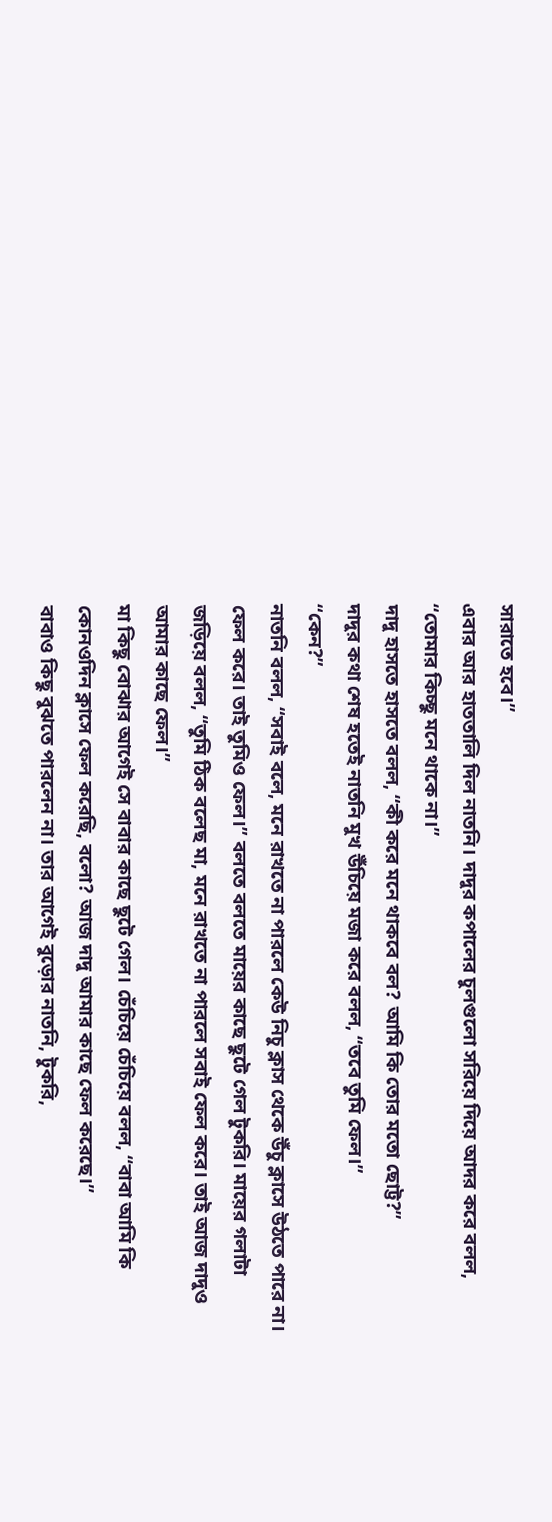সারাতে হবে।”
এবার আর হাততালি দিল নাতনি। দাদুর কপালের চুলগুলো সরিয়ে দিয়ে আদর করে বলল, “তোমার কিচ্ছু মনে থাকে না।”
দাদু হাসতে হাসতে বলল, “কী করে মনে থাকবে বল? আমি কি তোর মতো ছোট্ট?”
দাদুর কথা শেষ হতেই নাতনি মুখ উঁচিয়ে মজা করে বলল, “তবে তুমি ফেল।”
“কেন?”
নাতনি বলল, “সবাই বলে, মনে রাখতে না পারলে কেউ নিচু ক্লাস থেকে উঁচু ক্লাসে উঠতে পারে না। ফেল করে। তাই তুমিও ফেল।” বলতে বলতে মায়ের কাছে ছুটে গেল টুকরি। মায়ের গলাটা জড়িয়ে বলল, “তুমি ঠিক বলেছ মা, মনে রাখতে না পারলে সবাই ফেল করে। তাই আজ দাদুও আমার কাছে ফেল।”
মা কিছু বোঝার আগেই সে বাবার কাছে ছুটে গেল। চেঁচিয়ে চেঁচিয়ে বলল, “বাবা আমি কি কোনওদিন ক্লাসে ফেল করেছি, বলো? আজ দাদু আমার কাছে ফেল করেছে।”
বাবাও কিছু বুঝতে পারলেন না। তার আগেই বুড়োর নাতনি, টুকরি,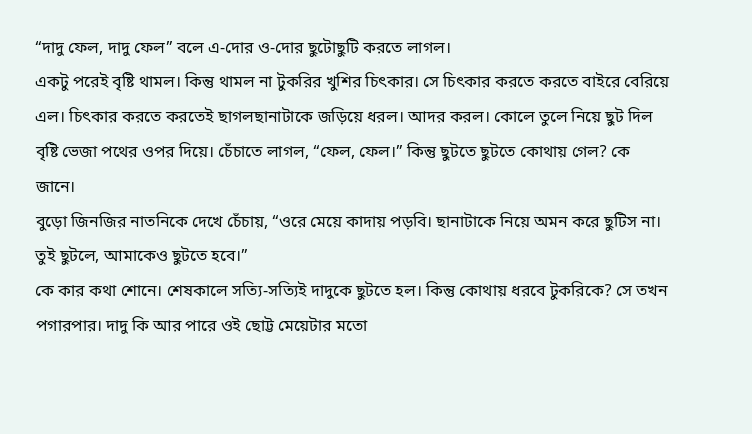“দাদু ফেল, দাদু ফেল” বলে এ-দোর ও-দোর ছুটোছুটি করতে লাগল।
একটু পরেই বৃষ্টি থামল। কিন্তু থামল না টুকরির খুশির চিৎকার। সে চিৎকার করতে করতে বাইরে বেরিয়ে এল। চিৎকার করতে করতেই ছাগলছানাটাকে জড়িয়ে ধরল। আদর করল। কোলে তুলে নিয়ে ছুট দিল বৃষ্টি ভেজা পথের ওপর দিয়ে। চেঁচাতে লাগল, “ফেল, ফেল।” কিন্তু ছুটতে ছুটতে কোথায় গেল? কে জানে।
বুড়ো জিনজির নাতনিকে দেখে চেঁচায়, “ওরে মেয়ে কাদায় পড়বি। ছানাটাকে নিয়ে অমন করে ছুটিস না। তুই ছুটলে, আমাকেও ছুটতে হবে।”
কে কার কথা শোনে। শেষকালে সত্যি-সত্যিই দাদুকে ছুটতে হল। কিন্তু কোথায় ধরবে টুকরিকে? সে তখন পগারপার। দাদু কি আর পারে ওই ছোট্ট মেয়েটার মতো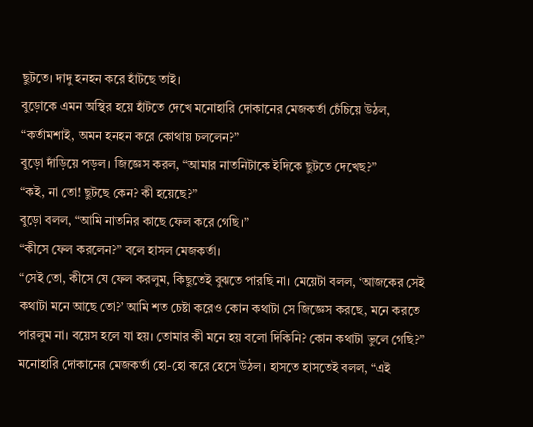ছুটতে। দাদু হনহন করে হাঁটছে তাই।
বুড়োকে এমন অস্থির হয়ে হাঁটতে দেখে মনোহারি দোকানের মেজকর্তা চেঁচিয়ে উঠল, “কর্তামশাই, অমন হনহন করে কোথায় চললেন?”
বুড়ো দাঁড়িয়ে পড়ল। জিজ্ঞেস করল, “আমার নাতনিটাকে ইদিকে ছুটতে দেখেছ?”
“কই, না তো! ছুটছে কেন? কী হয়েছে?”
বুড়ো বলল, “আমি নাতনির কাছে ফেল করে গেছি।”
“কীসে ফেল করলেন?” বলে হাসল মেজকর্তা।
“সেই তো, কীসে যে ফেল করলুম, কিছুতেই বুঝতে পারছি না। মেয়েটা বলল, ‘আজকের সেই কথাটা মনে আছে তো?’ আমি শত চেষ্টা করেও কোন কথাটা সে জিজ্ঞেস করছে, মনে করতে পারলুম না। বয়েস হলে যা হয়। তোমার কী মনে হয় বলো দিকিনি? কোন কথাটা ভুলে গেছি?”
মনোহারি দোকানের মেজকর্তা হো-হো করে হেসে উঠল। হাসতে হাসতেই বলল, “এই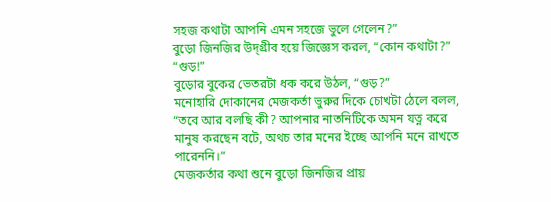সহজ কথাটা আপনি এমন সহজে ভুলে গেলেন?”
বুড়ো জিনজির উদ্গ্রীব হয়ে জিজ্ঞেস করল, “কোন কথাটা?”
“গুড়!”
বুড়োর বুকের ভেতরটা ধক করে উঠল, “গুড়?”
মনোহারি দোকানের মেজকর্তা ভুরুর দিকে চোখটা ঠেলে বলল, “তবে আর বলছি কী? আপনার নাতনিটিকে অমন যত্ন করে মানুষ করছেন বটে, অথচ তার মনের ইচ্ছে আপনি মনে রাখতে পারেননি।”
মেজকর্তার কথা শুনে বুড়ো জিনজির প্রায়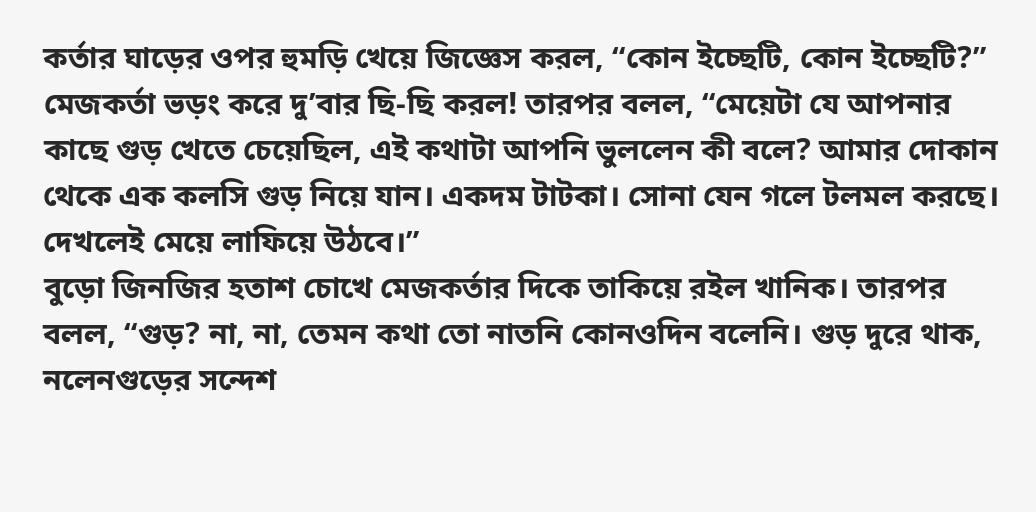কর্তার ঘাড়ের ওপর হুমড়ি খেয়ে জিজ্ঞেস করল, “কোন ইচ্ছেটি, কোন ইচ্ছেটি?”
মেজকর্তা ভড়ং করে দু’বার ছি-ছি করল! তারপর বলল, “মেয়েটা যে আপনার কাছে গুড় খেতে চেয়েছিল, এই কথাটা আপনি ভুললেন কী বলে? আমার দোকান থেকে এক কলসি গুড় নিয়ে যান। একদম টাটকা। সোনা যেন গলে টলমল করছে। দেখলেই মেয়ে লাফিয়ে উঠবে।”
বুড়ো জিনজির হতাশ চোখে মেজকর্তার দিকে তাকিয়ে রইল খানিক। তারপর বলল, “গুড়? না, না, তেমন কথা তো নাতনি কোনওদিন বলেনি। গুড় দুরে থাক, নলেনগুড়ের সন্দেশ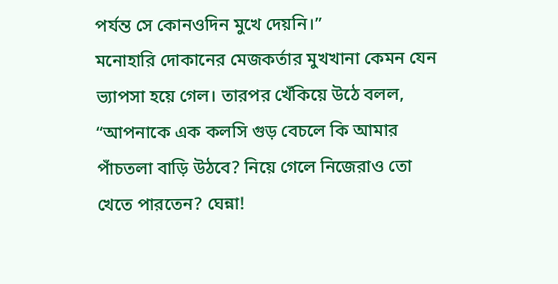পর্যন্ত সে কোনওদিন মুখে দেয়নি।”
মনোহারি দোকানের মেজকর্তার মুখখানা কেমন যেন ভ্যাপসা হয়ে গেল। তারপর খেঁকিয়ে উঠে বলল, “আপনাকে এক কলসি গুড় বেচলে কি আমার পাঁচতলা বাড়ি উঠবে? নিয়ে গেলে নিজেরাও তো খেতে পারতেন? ঘেন্না!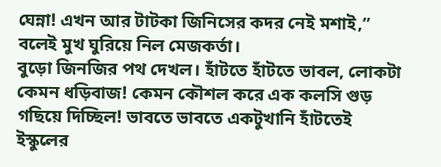ঘেন্না! এখন আর টাটকা জিনিসের কদর নেই মশাই,” বলেই মুখ ঘুরিয়ে নিল মেজকর্তা।
বুড়ো জিনজির পথ দেখল। হাঁটতে হাঁটতে ভাবল, লোকটা কেমন ধড়িবাজ! কেমন কৌশল করে এক কলসি গুড় গছিয়ে দিচ্ছিল! ভাবতে ভাবতে একটুখানি হাঁটতেই ইস্কুলের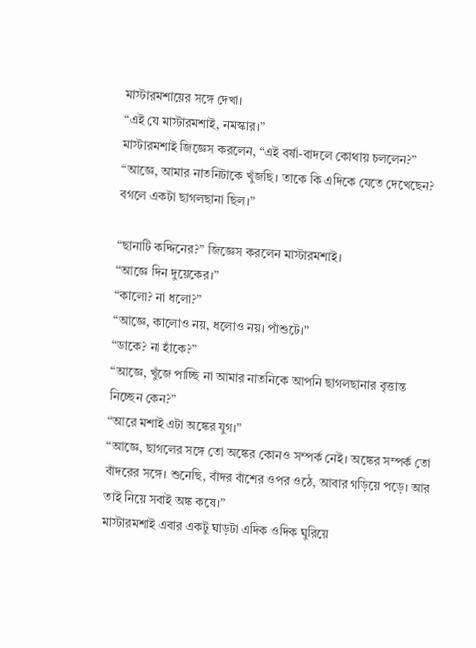মাস্টারমশায়ের সঙ্গে দেখা।
“এই যে মাস্টারমশাই, নমস্কার।”
মাস্টারমশাই জিজ্ঞেস করলেন, “এই বর্ষা-বাদলে কোথায় চললেন?”
“আজ্ঞে, আমার নাতনিটাকে খুঁজছি। তাকে কি এদিকে যেতে দেখেছেন? বগলে একটা ছাগলছানা ছিল।”

“ছানাটি কদ্দিনের?” জিজ্ঞেস করলেন মাস্টারমশাই।
“আজ্ঞে দিন দুয়েকের।”
“কালো? না ধলো?”
“আজ্ঞে, কালোও নয়, ধলোও নয়। পাঁশুটে।”
“ডাকে? না হাঁকে?”
“আজ্ঞে, খুঁজে পাচ্ছি না আমার নাতনিকে আপনি ছাগলছানার বৃত্তান্ত নিচ্ছেন কেন?”
“আরে মশাই এটা অঙ্কের যুগ।”
“আজ্ঞে, ছাগলের সঙ্গে তো অঙ্কের কোনও সম্পর্ক নেই। অঙ্কের সম্পর্ক তো বাঁদরের সঙ্গে। শুনেছি, বাঁদর বাঁশের ওপর ওঠে, আবার গড়িয়ে পড়ে। আর তাই নিয়ে সবাই অঙ্ক কষে।”
মাস্টারমশাই এবার একটু ঘাড়টা এদিক ওদিক ঘুরিয়ে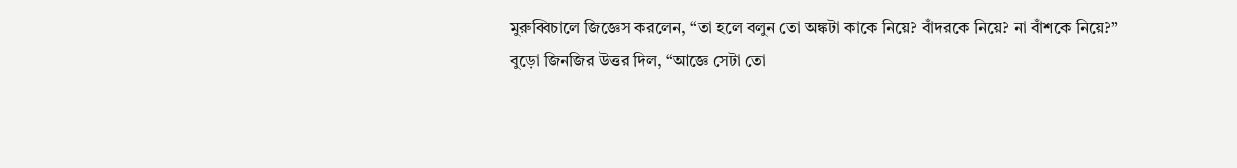মুরুব্বিচালে জিজ্ঞেস করলেন, “তা হলে বলুন তো অঙ্কটা কাকে নিয়ে? বাঁদরকে নিয়ে? না বাঁশকে নিয়ে?”
বুড়ো জিনজির উত্তর দিল, “আজ্ঞে সেটা তো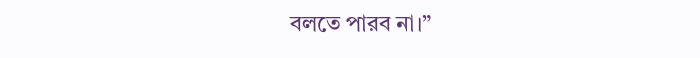বলতে পারব না।”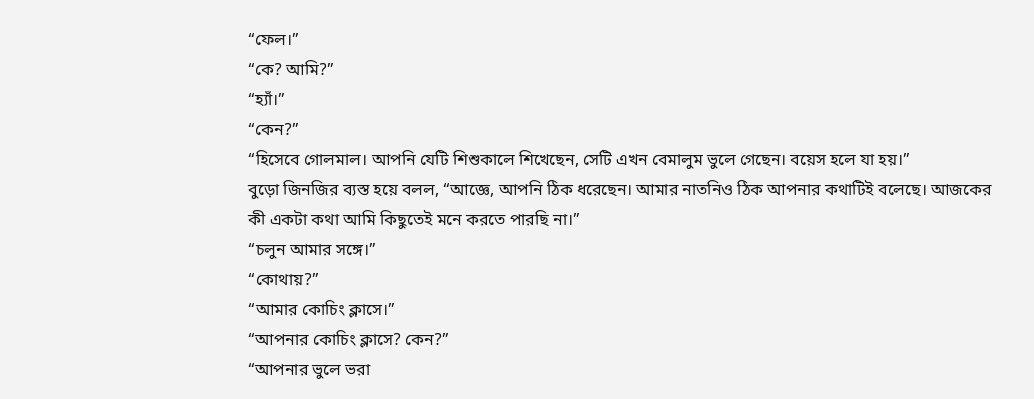“ফেল।”
“কে? আমি?”
“হ্যাঁ।”
“কেন?”
“হিসেবে গোলমাল। আপনি যেটি শিশুকালে শিখেছেন, সেটি এখন বেমালুম ভুলে গেছেন। বয়েস হলে যা হয়।”
বুড়ো জিনজির ব্যস্ত হয়ে বলল, “আজ্ঞে, আপনি ঠিক ধরেছেন। আমার নাতনিও ঠিক আপনার কথাটিই বলেছে। আজকের কী একটা কথা আমি কিছুতেই মনে করতে পারছি না।”
“চলুন আমার সঙ্গে।”
“কোথায়?”
“আমার কোচিং ক্লাসে।”
“আপনার কোচিং ক্লাসে? কেন?”
“আপনার ভুলে ভরা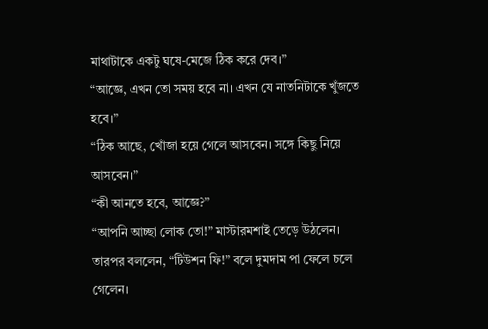মাথাটাকে একটু ঘষে-মেজে ঠিক করে দেব।”
“আজ্ঞে, এখন তো সময় হবে না। এখন যে নাতনিটাকে খুঁজতে হবে।”
“ঠিক আছে, খোঁজা হয়ে গেলে আসবেন। সঙ্গে কিছু নিয়ে আসবেন।”
“কী আনতে হবে, আজ্ঞে?”
“আপনি আচ্ছা লোক তো!” মাস্টারমশাই তেড়ে উঠলেন। তারপর বললেন, “টিউশন ফি!” বলে দুমদাম পা ফেলে চলে গেলেন।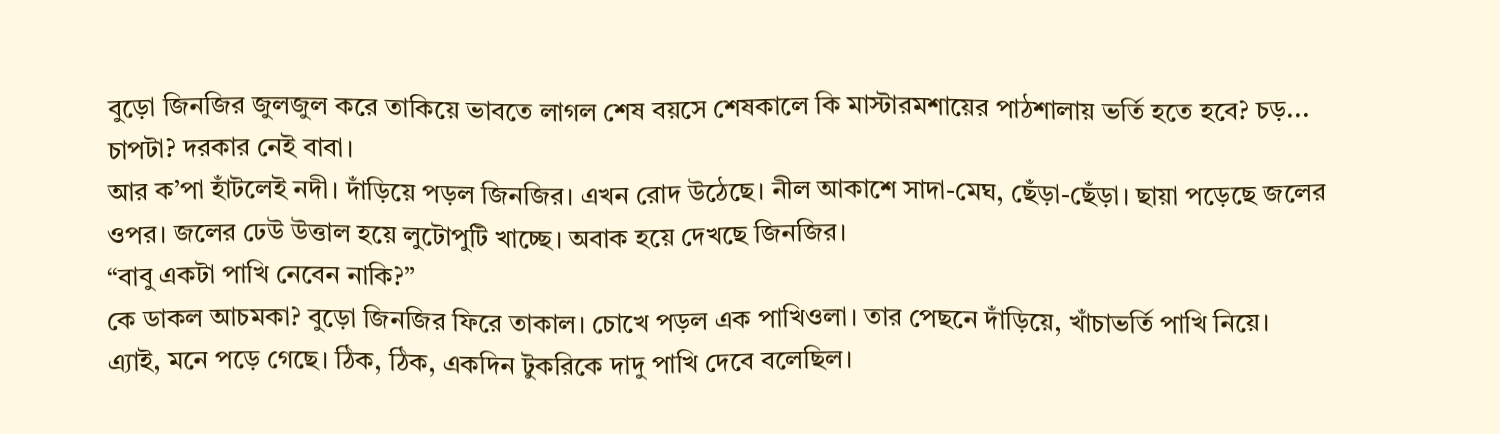বুড়ো জিনজির জুলজুল করে তাকিয়ে ভাবতে লাগল শেষ বয়সে শেষকালে কি মাস্টারমশায়ের পাঠশালায় ভর্তি হতে হবে? চড়... চাপটা? দরকার নেই বাবা।
আর ক’পা হাঁটলেই নদী। দাঁড়িয়ে পড়ল জিনজির। এখন রোদ উঠেছে। নীল আকাশে সাদা-মেঘ, ছেঁড়া-ছেঁড়া। ছায়া পড়েছে জলের ওপর। জলের ঢেউ উত্তাল হয়ে লুটোপুটি খাচ্ছে। অবাক হয়ে দেখছে জিনজির।
“বাবু একটা পাখি নেবেন নাকি?”
কে ডাকল আচমকা? বুড়ো জিনজির ফিরে তাকাল। চোখে পড়ল এক পাখিওলা। তার পেছনে দাঁড়িয়ে, খাঁচাভর্তি পাখি নিয়ে।
এ্যাই, মনে পড়ে গেছে। ঠিক, ঠিক, একদিন টুকরিকে দাদু পাখি দেবে বলেছিল।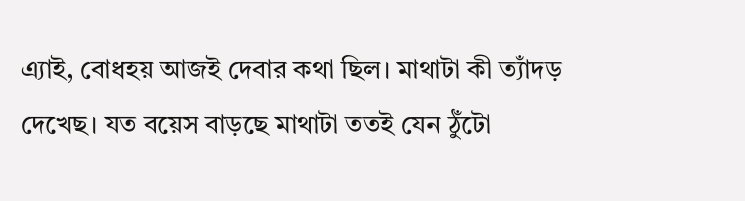এ্যাই, বোধহয় আজই দেবার কথা ছিল। মাথাটা কী ত্যাঁদড় দেখেছ। যত বয়েস বাড়ছে মাথাটা ততই যেন ঠুঁটো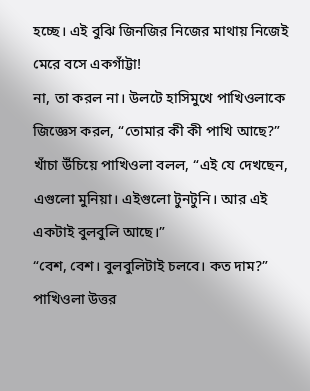হচ্ছে। এই বুঝি জিনজির নিজের মাথায় নিজেই মেরে বসে একগাঁট্টা!
না, তা করল না। উলটে হাসিমুখে পাখিওলাকে জিজ্ঞেস করল, “তোমার কী কী পাখি আছে?”
খাঁচা উঁচিয়ে পাখিওলা বলল, “এই যে দেখছেন, এগুলো মুনিয়া। এইগুলো টুনটুনি। আর এই একটাই বুলবুলি আছে।”
“বেশ, বেশ। বুলবুলিটাই চলবে। কত দাম?”
পাখিওলা উত্তর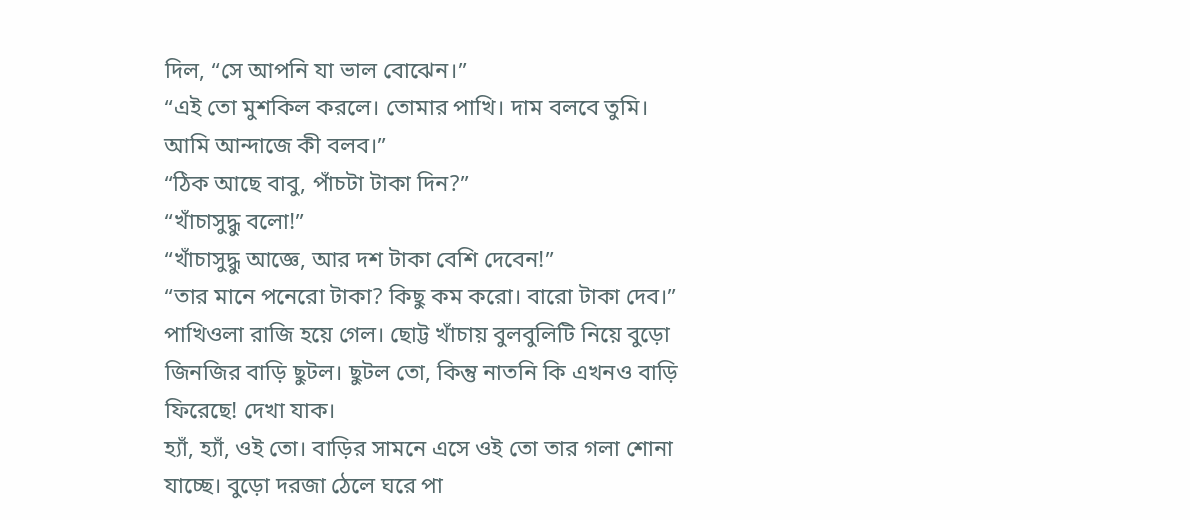দিল, “সে আপনি যা ভাল বোঝেন।”
“এই তো মুশকিল করলে। তোমার পাখি। দাম বলবে তুমি। আমি আন্দাজে কী বলব।”
“ঠিক আছে বাবু, পাঁচটা টাকা দিন?”
“খাঁচাসুদ্ধু বলো!”
“খাঁচাসুদ্ধু আজ্ঞে, আর দশ টাকা বেশি দেবেন!”
“তার মানে পনেরো টাকা? কিছু কম করো। বারো টাকা দেব।”
পাখিওলা রাজি হয়ে গেল। ছোট্ট খাঁচায় বুলবুলিটি নিয়ে বুড়ো জিনজির বাড়ি ছুটল। ছুটল তো, কিন্তু নাতনি কি এখনও বাড়ি ফিরেছে! দেখা যাক।
হ্যাঁ, হ্যাঁ, ওই তো। বাড়ির সামনে এসে ওই তো তার গলা শোনা যাচ্ছে। বুড়ো দরজা ঠেলে ঘরে পা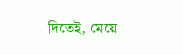দিতেই, মেয়ে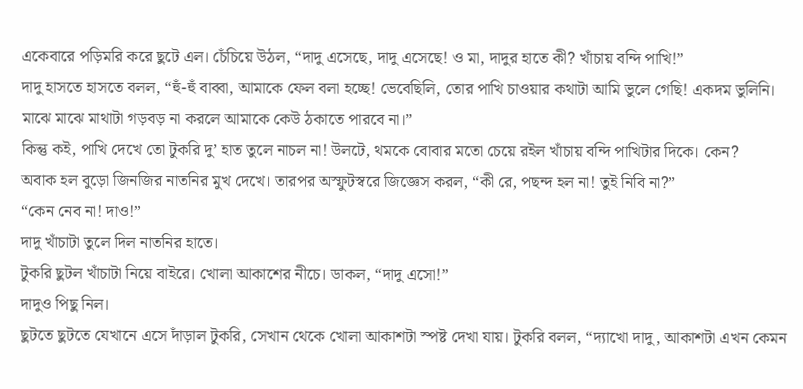একেবারে পড়িমরি করে ছুটে এল। চেঁচিয়ে উঠল, “দাদু এসেছে, দাদু এসেছে! ও মা, দাদুর হাতে কী? খাঁচায় বন্দি পাখি!”
দাদু হাসতে হাসতে বলল, “হুঁ-হুঁ বাব্বা, আমাকে ফেল বলা হচ্ছে! ভেবেছিলি, তোর পাখি চাওয়ার কথাটা আমি ভুলে গেছি! একদম ভুলিনি। মাঝে মাঝে মাথাটা গড়বড় না করলে আমাকে কেউ ঠকাতে পারবে না।”
কিন্তু কই, পাখি দেখে তো টুকরি দু’ হাত তুলে নাচল না! উলটে, থমকে বোবার মতো চেয়ে রইল খাঁচায় বন্দি পাখিটার দিকে। কেন?
অবাক হল বুড়ো জিনজির নাতনির মুখ দেখে। তারপর অস্ফুটস্বরে জিজ্ঞেস করল, “কী রে, পছন্দ হল না! তুই নিবি না?”
“কেন নেব না! দাও!”
দাদু খাঁচাটা তুলে দিল নাতনির হাতে।
টুকরি ছুটল খাঁচাটা নিয়ে বাইরে। খোলা আকাশের নীচে। ডাকল, “দাদু এসো!”
দাদুও পিছু নিল।
ছুটতে ছুটতে যেখানে এসে দাঁড়াল টুকরি, সেখান থেকে খোলা আকাশটা স্পষ্ট দেখা যায়। টুকরি বলল, “দ্যাখো দাদু, আকাশটা এখন কেমন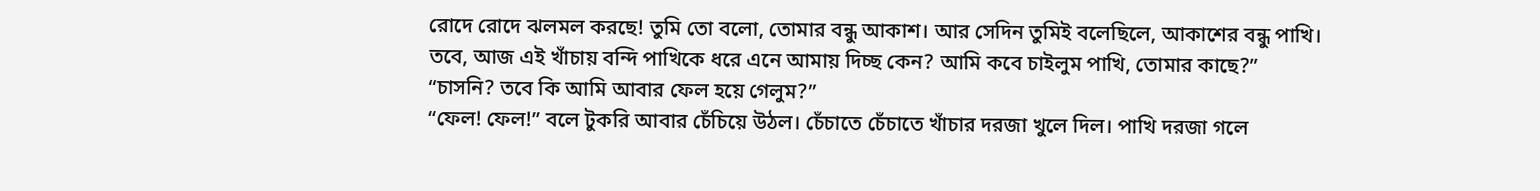রোদে রোদে ঝলমল করছে! তুমি তো বলো, তোমার বন্ধু আকাশ। আর সেদিন তুমিই বলেছিলে, আকাশের বন্ধু পাখি। তবে, আজ এই খাঁচায় বন্দি পাখিকে ধরে এনে আমায় দিচ্ছ কেন? আমি কবে চাইলুম পাখি, তোমার কাছে?”
“চাসনি? তবে কি আমি আবার ফেল হয়ে গেলুম?”
“ফেল! ফেল!” বলে টুকরি আবার চেঁচিয়ে উঠল। চেঁচাতে চেঁচাতে খাঁচার দরজা খুলে দিল। পাখি দরজা গলে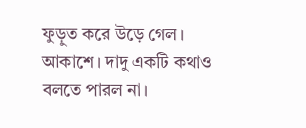ফুড়ুত করে উড়ে গেল। আকাশে। দাদু একটি কথাও বলতে পারল না।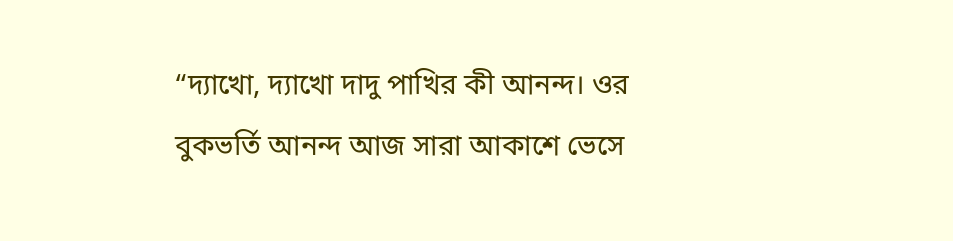“দ্যাখো, দ্যাখো দাদু পাখির কী আনন্দ। ওর বুকভর্তি আনন্দ আজ সারা আকাশে ভেসে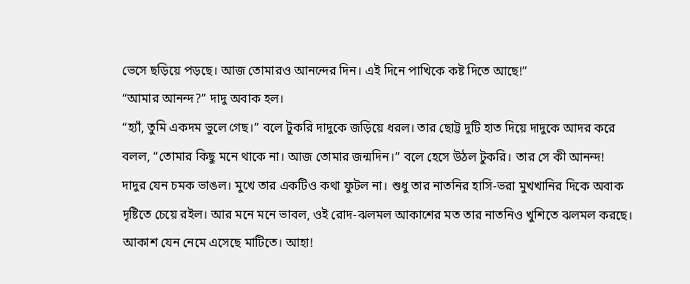ভেসে ছড়িয়ে পড়ছে। আজ তোমারও আনন্দের দিন। এই দিনে পাখিকে কষ্ট দিতে আছে!”
“আমার আনন্দ?” দাদু অবাক হল।
“হ্যাঁ, তুমি একদম ভুলে গেছ।” বলে টুকরি দাদুকে জড়িয়ে ধরল। তার ছোট্ট দুটি হাত দিয়ে দাদুকে আদর করে বলল, “তোমার কিছু মনে থাকে না। আজ তোমার জন্মদিন।” বলে হেসে উঠল টুকরি। তার সে কী আনন্দ!
দাদুর যেন চমক ভাঙল। মুখে তার একটিও কথা ফুটল না। শুধু তার নাতনির হাসি-ভরা মুখখানির দিকে অবাক দৃষ্টিতে চেয়ে রইল। আর মনে মনে ভাবল, ওই রোদ-ঝলমল আকাশের মত তার নাতনিও খুশিতে ঝলমল করছে। আকাশ যেন নেমে এসেছে মাটিতে। আহা!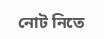নোট নিতে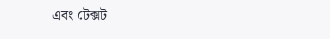এবং টেক্সট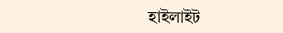হাইলাইট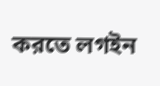করতে লগইন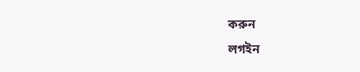করুন
লগইন